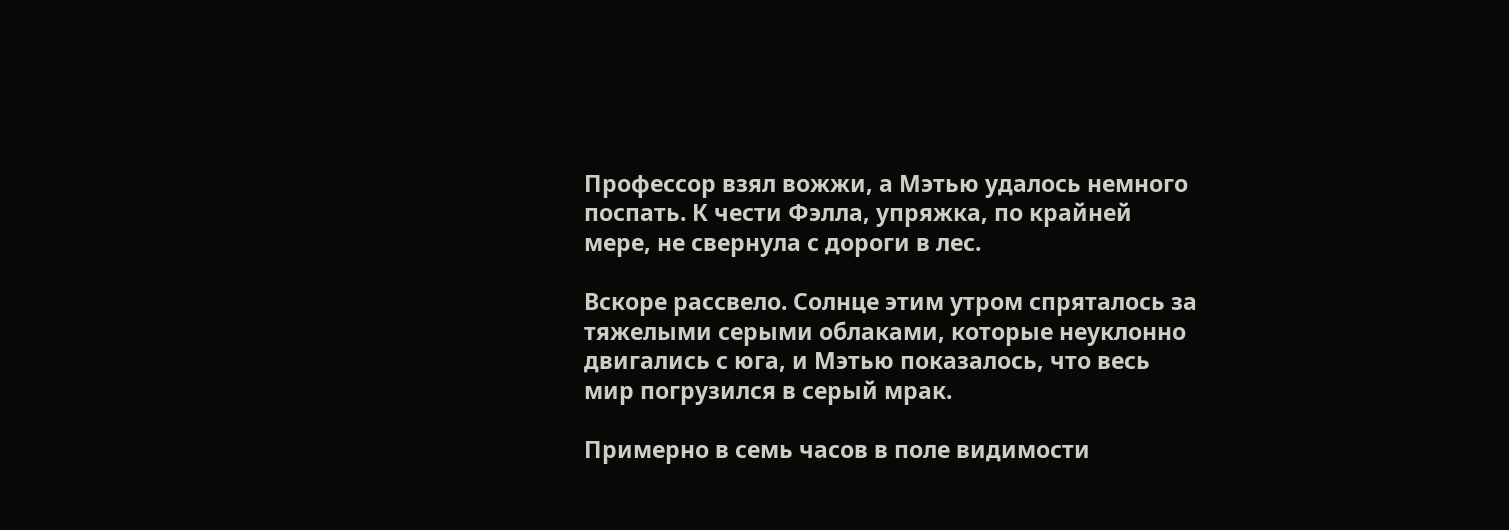Профессор взял вожжи, а Мэтью удалось немного поспать. К чести Фэлла, упряжка, по крайней мере, не свернула с дороги в лес.

Вскоре рассвело. Солнце этим утром спряталось за тяжелыми серыми облаками, которые неуклонно двигались с юга, и Мэтью показалось, что весь мир погрузился в серый мрак.

Примерно в семь часов в поле видимости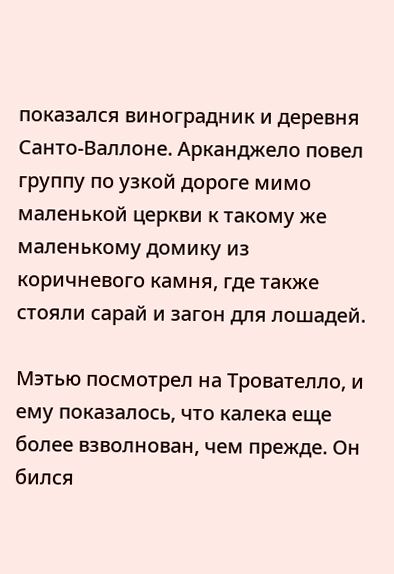показался виноградник и деревня Санто-Валлоне. Арканджело повел группу по узкой дороге мимо маленькой церкви к такому же маленькому домику из коричневого камня, где также стояли сарай и загон для лошадей.

Мэтью посмотрел на Трователло, и ему показалось, что калека еще более взволнован, чем прежде. Он бился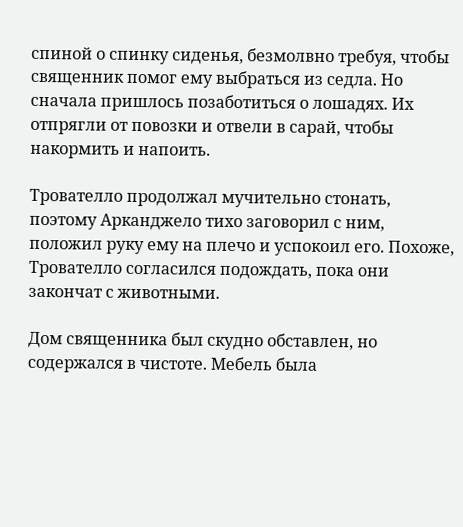спиной о спинку сиденья, безмолвно требуя, чтобы священник помог ему выбраться из седла. Но сначала пришлось позаботиться о лошадях. Их отпрягли от повозки и отвели в сарай, чтобы накормить и напоить.

Трователло продолжал мучительно стонать, поэтому Арканджело тихо заговорил с ним, положил руку ему на плечо и успокоил его. Похоже, Трователло согласился подождать, пока они закончат с животными.

Дом священника был скудно обставлен, но содержался в чистоте. Мебель была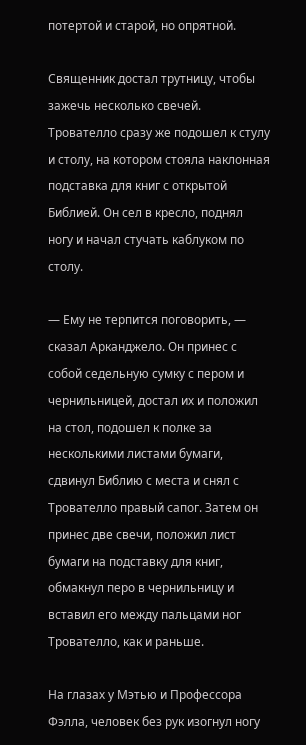потертой и старой, но опрятной.

Священник достал трутницу, чтобы зажечь несколько свечей. Трователло сразу же подошел к стулу и столу, на котором стояла наклонная подставка для книг с открытой Библией. Он сел в кресло, поднял ногу и начал стучать каблуком по столу.

— Ему не терпится поговорить, — сказал Арканджело. Он принес с собой седельную сумку с пером и чернильницей, достал их и положил на стол, подошел к полке за несколькими листами бумаги, сдвинул Библию с места и снял с Трователло правый сапог. Затем он принес две свечи, положил лист бумаги на подставку для книг, обмакнул перо в чернильницу и вставил его между пальцами ног Трователло, как и раньше.

На глазах у Мэтью и Профессора Фэлла, человек без рук изогнул ногу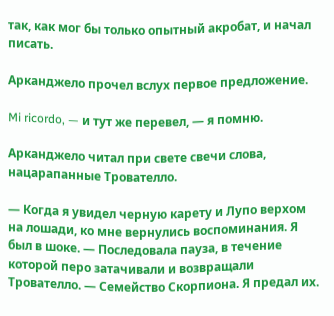так, как мог бы только опытный акробат, и начал писать.

Арканджело прочел вслух первое предложение.

Mi ricordo, — и тут же перевел, — я помню.

Арканджело читал при свете свечи слова, нацарапанные Трователло.

— Когда я увидел черную карету и Лупо верхом на лошади, ко мне вернулись воспоминания. Я был в шоке. — Последовала пауза, в течение которой перо затачивали и возвращали Трователло. — Семейство Скорпиона. Я предал их.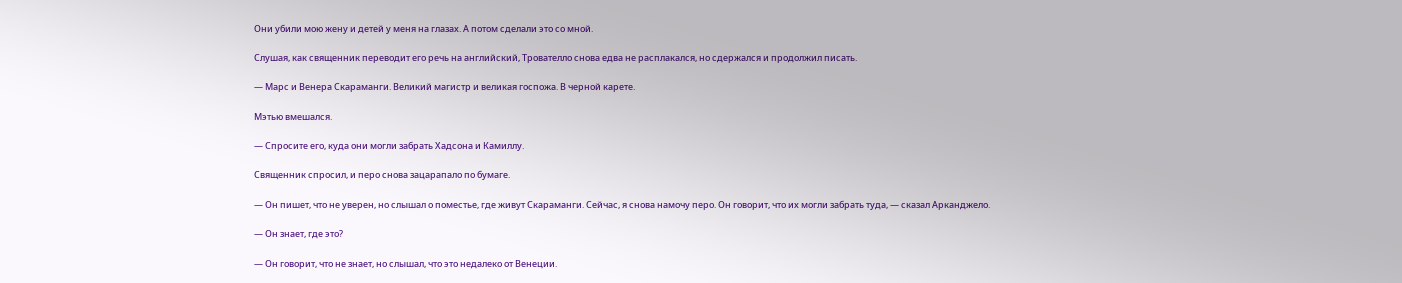Они убили мою жену и детей у меня на глазах. А потом сделали это со мной.

Слушая, как священник переводит его речь на английский, Трователло снова едва не расплакался, но сдержался и продолжил писать.

— Марс и Венера Скараманги. Великий магистр и великая госпожа. В черной карете.

Мэтью вмешался.

— Спросите его, куда они могли забрать Хадсона и Камиллу.

Священник спросил, и перо снова зацарапало по бумаге.

— Он пишет, что не уверен, но слышал о поместье, где живут Скараманги. Сейчас, я снова намочу перо. Он говорит, что их могли забрать туда, — сказал Арканджело.

— Он знает, где это?

— Он говорит, что не знает, но слышал, что это недалеко от Венеции.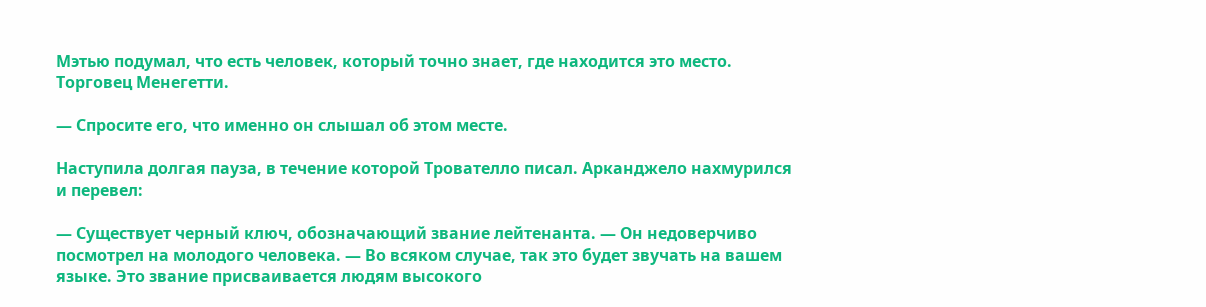Мэтью подумал, что есть человек, который точно знает, где находится это место. Торговец Менегетти.

— Спросите его, что именно он слышал об этом месте.

Наступила долгая пауза, в течение которой Трователло писал. Арканджело нахмурился и перевел:

— Существует черный ключ, обозначающий звание лейтенанта. — Он недоверчиво посмотрел на молодого человека. — Во всяком случае, так это будет звучать на вашем языке. Это звание присваивается людям высокого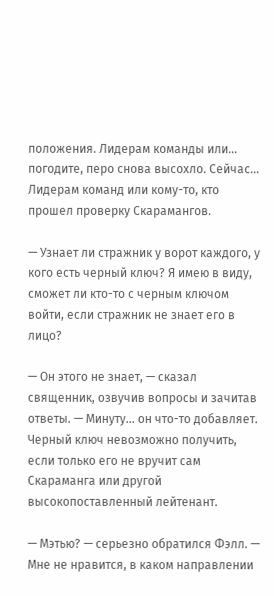положения. Лидерам команды или… погодите, перо снова высохло. Сейчас… Лидерам команд или кому-то, кто прошел проверку Скарамангов.

— Узнает ли стражник у ворот каждого, у кого есть черный ключ? Я имею в виду, сможет ли кто-то с черным ключом войти, если стражник не знает его в лицо?

— Он этого не знает, — сказал священник, озвучив вопросы и зачитав ответы. — Минуту… он что-то добавляет. Черный ключ невозможно получить, если только его не вручит сам Скараманга или другой высокопоставленный лейтенант.

— Мэтью? — серьезно обратился Фэлл. — Мне не нравится, в каком направлении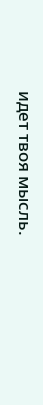идет твоя мысль.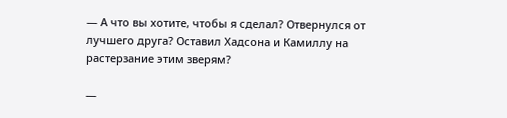— А что вы хотите, чтобы я сделал? Отвернулся от лучшего друга? Оставил Хадсона и Камиллу на растерзание этим зверям?

—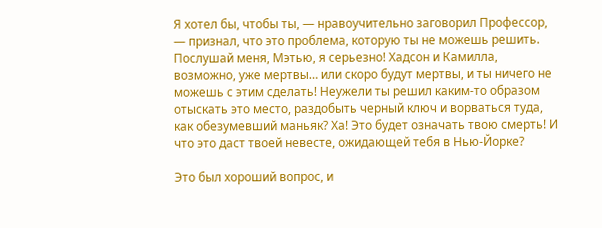Я хотел бы, чтобы ты, — нравоучительно заговорил Профессор, — признал, что это проблема, которую ты не можешь решить. Послушай меня, Мэтью, я серьезно! Хадсон и Камилла, возможно, уже мертвы… или скоро будут мертвы, и ты ничего не можешь с этим сделать! Неужели ты решил каким-то образом отыскать это место, раздобыть черный ключ и ворваться туда, как обезумевший маньяк? Ха! Это будет означать твою смерть! И что это даст твоей невесте, ожидающей тебя в Нью-Йорке?

Это был хороший вопрос, и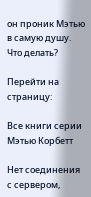он проник Мэтью в самую душу. Что делать?

Перейти на страницу:

Все книги серии Мэтью Корбетт

Нет соединения с сервером,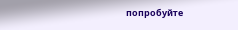попробуйте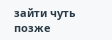зайти чуть позже